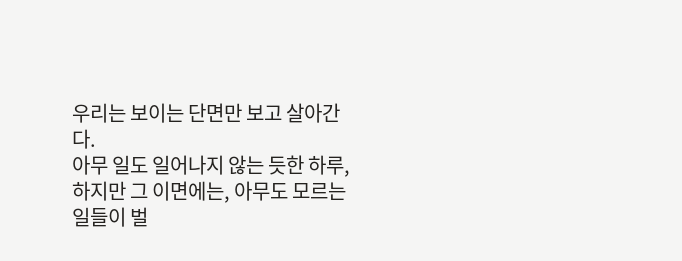우리는 보이는 단면만 보고 살아간다.
아무 일도 일어나지 않는 듯한 하루,
하지만 그 이면에는, 아무도 모르는 일들이 벌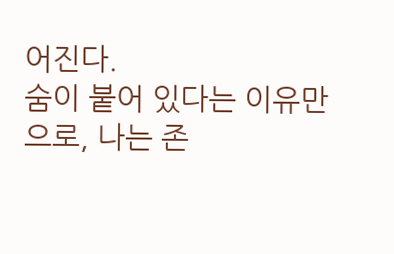어진다.
숨이 붙어 있다는 이유만으로, 나는 존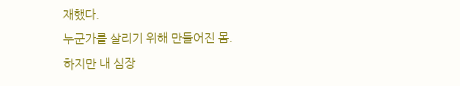재했다.
누군가를 살리기 위해 만들어진 몸.
하지만 내 심장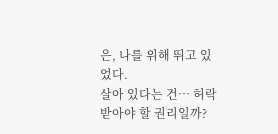은, 나를 위해 뛰고 있었다.
살아 있다는 건… 허락받아야 할 권리일까?